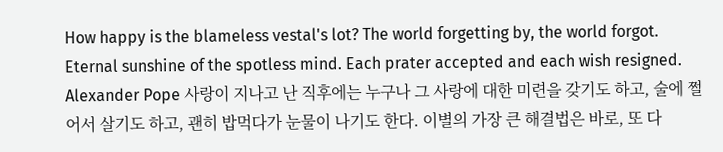How happy is the blameless vestal's lot? The world forgetting by, the world forgot. Eternal sunshine of the spotless mind. Each prater accepted and each wish resigned. Alexander Pope 사랑이 지나고 난 직후에는 누구나 그 사랑에 대한 미련을 갖기도 하고, 술에 쩔어서 살기도 하고, 괜히 밥먹다가 눈물이 나기도 한다. 이별의 가장 큰 해결법은 바로, 또 다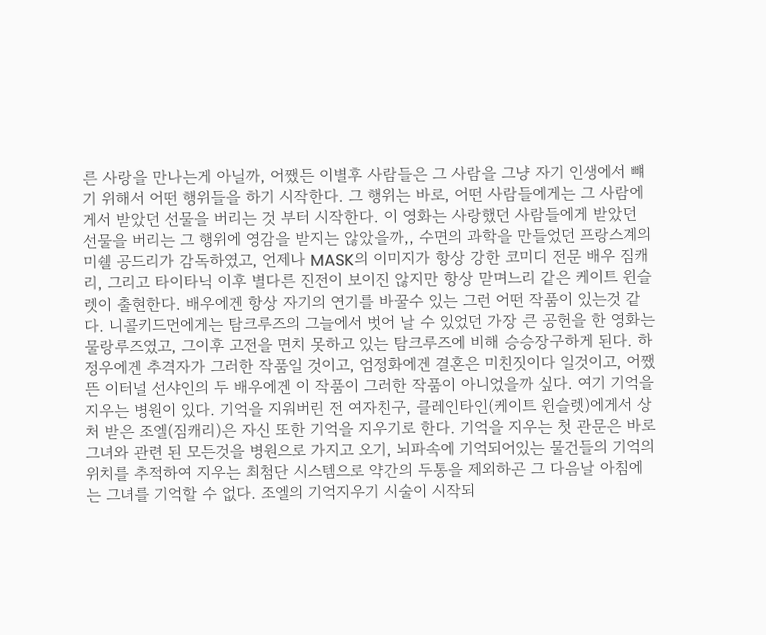른 사랑을 만나는게 아닐까, 어쨌든 이별후 사람들은 그 사람을 그냥 자기 인생에서 뺴기 위해서 어떤 행위들을 하기 시작한다. 그 행위는 바로, 어떤 사람들에게는 그 사람에게서 받았던 선물을 버리는 것 부터 시작한다. 이 영화는 사랑했던 사람들에게 받았던 선물을 버리는 그 행위에 영감을 받지는 않았을까,, 수면의 과학을 만들었던 프랑스계의 미쉘 공드리가 감독하였고, 언제나 MASK의 이미지가 항상 강한 코미디 전문 배우 짐캐리, 그리고 타이타닉 이후 별다른 진전이 보이진 않지만 항상 맏며느리 같은 케이트 윈슬렛이 출현한다. 배우에겐 항상 자기의 연기를 바꿀수 있는 그런 어떤 작품이 있는것 같다. 니콜키드먼에게는 탐크루즈의 그늘에서 벗어 날 수 있었던 가장 큰 공헌을 한 영화는 물랑루즈였고, 그이후 고전을 면치 못하고 있는 탐크루즈에 비해 승승장구하게 된다. 하정우에겐 추격자가 그러한 작품일 것이고, 엄정화에겐 결혼은 미친짓이다 일것이고, 어쨌뜬 이터널 선샤인의 두 배우에겐 이 작품이 그러한 작품이 아니었을까 싶다. 여기 기억을 지우는 병원이 있다. 기억을 지워버린 전 여자친구, 클레인타인(케이트 윈슬렛)에게서 상처 받은 조엘(짐캐리)은 자신 또한 기억을 지우기로 한다. 기억을 지우는 첫 관문은 바로 그녀와 관련 된 모든것을 병원으로 가지고 오기, 뇌파속에 기억되어있는 물건들의 기억의 위치를 추적하여 지우는 최첨단 시스템으로 약간의 두통을 제외하곤 그 다음날 아침에는 그녀를 기억할 수 없다. 조엘의 기억지우기 시술이 시작되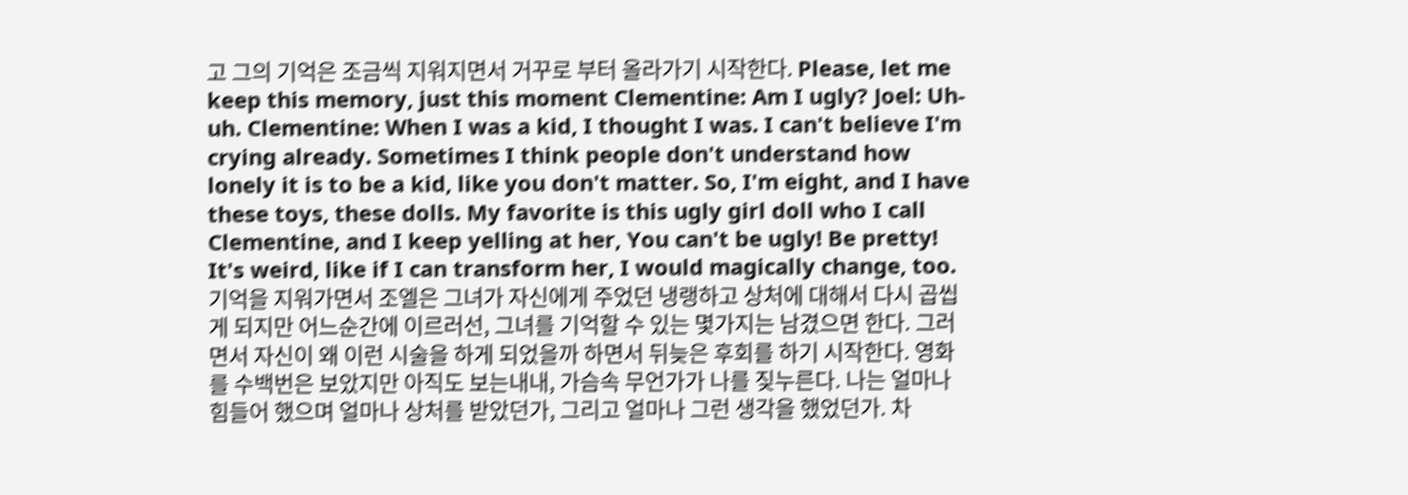고 그의 기억은 조금씩 지워지면서 거꾸로 부터 올라가기 시작한다. Please, let me keep this memory, just this moment Clementine: Am I ugly? Joel: Uh-uh. Clementine: When I was a kid, I thought I was. I can't believe I'm crying already. Sometimes I think people don't understand how lonely it is to be a kid, like you don't matter. So, I'm eight, and I have these toys, these dolls. My favorite is this ugly girl doll who I call Clementine, and I keep yelling at her, You can't be ugly! Be pretty! It's weird, like if I can transform her, I would magically change, too. 기억을 지워가면서 조엘은 그녀가 자신에게 주었던 냉랭하고 상처에 대해서 다시 곱씹게 되지만 어느순간에 이르러선, 그녀를 기억할 수 있는 몇가지는 남겼으면 한다. 그러면서 자신이 왜 이런 시술을 하게 되었을까 하면서 뒤늦은 후회를 하기 시작한다. 영화를 수백번은 보았지만 아직도 보는내내, 가슴속 무언가가 나를 짖누른다. 나는 얼마나 힘들어 했으며 얼마나 상처를 받았던가, 그리고 얼마나 그런 생각을 했었던가. 차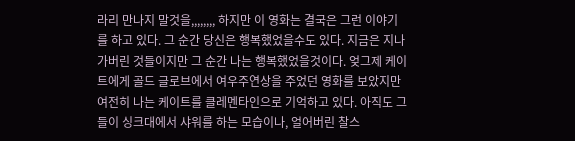라리 만나지 말것을,,,,,,,, 하지만 이 영화는 결국은 그런 이야기를 하고 있다. 그 순간 당신은 행복했었을수도 있다. 지금은 지나가버린 것들이지만 그 순간 나는 행복했었을것이다. 엊그제 케이트에게 골드 글로브에서 여우주연상을 주었던 영화를 보았지만 여전히 나는 케이트를 클레멘타인으로 기억하고 있다. 아직도 그들이 싱크대에서 샤워를 하는 모습이나, 얼어버린 찰스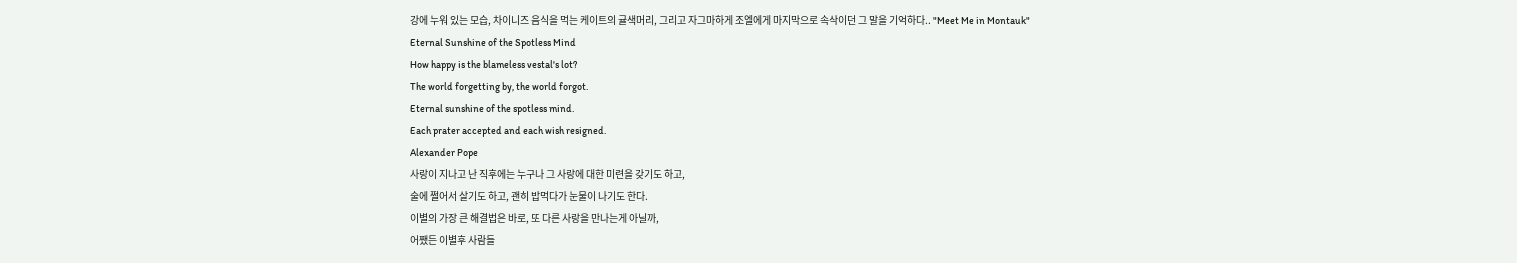강에 누워 있는 모습, 차이니즈 음식을 먹는 케이트의 귤색머리, 그리고 자그마하게 조엘에게 마지막으로 속삭이던 그 말을 기억하다.. "Meet Me in Montauk"
Eternal Sunshine of the Spotless Mind
How happy is the blameless vestal's lot?
The world forgetting by, the world forgot.
Eternal sunshine of the spotless mind.
Each prater accepted and each wish resigned.
Alexander Pope
사랑이 지나고 난 직후에는 누구나 그 사랑에 대한 미련을 갖기도 하고,
술에 쩔어서 살기도 하고, 괜히 밥먹다가 눈물이 나기도 한다.
이별의 가장 큰 해결법은 바로, 또 다른 사랑을 만나는게 아닐까,
어쨌든 이별후 사람들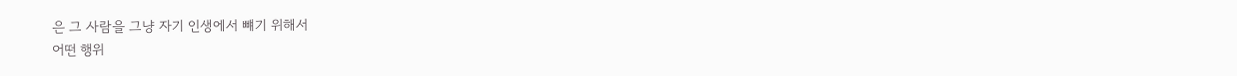은 그 사람을 그냥 자기 인생에서 뺴기 위해서
어떤 행위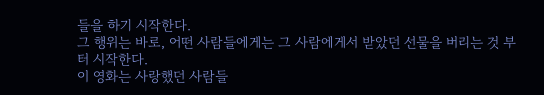들을 하기 시작한다.
그 행위는 바로, 어떤 사람들에게는 그 사람에게서 받았던 선물을 버리는 것 부터 시작한다.
이 영화는 사랑했던 사람들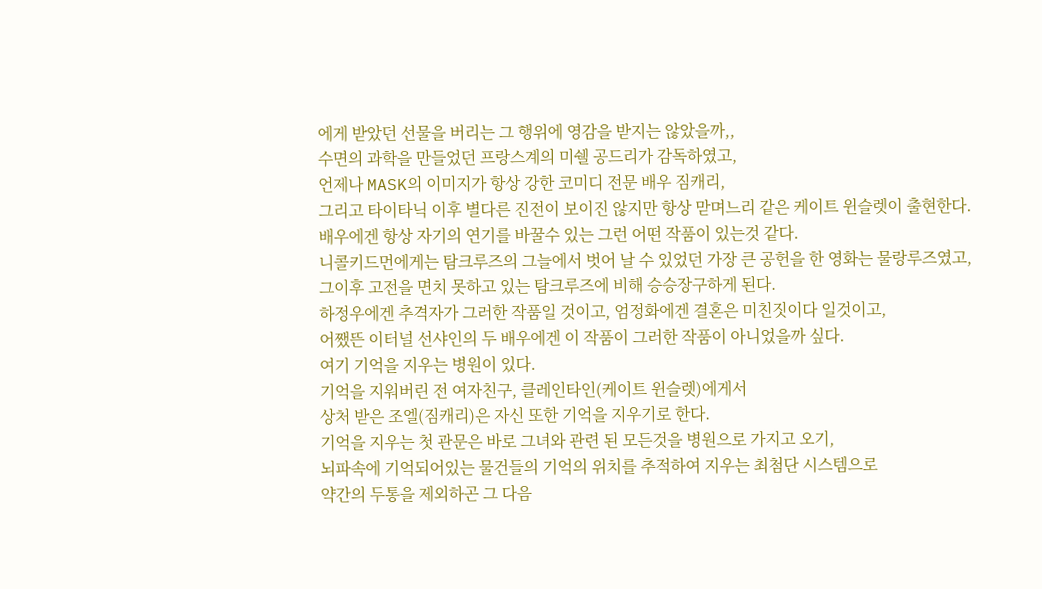에게 받았던 선물을 버리는 그 행위에 영감을 받지는 않았을까,,
수면의 과학을 만들었던 프랑스계의 미쉘 공드리가 감독하였고,
언제나 MASK의 이미지가 항상 강한 코미디 전문 배우 짐캐리,
그리고 타이타닉 이후 별다른 진전이 보이진 않지만 항상 맏며느리 같은 케이트 윈슬렛이 출현한다.
배우에겐 항상 자기의 연기를 바꿀수 있는 그런 어떤 작품이 있는것 같다.
니콜키드먼에게는 탐크루즈의 그늘에서 벗어 날 수 있었던 가장 큰 공헌을 한 영화는 물랑루즈였고,
그이후 고전을 면치 못하고 있는 탐크루즈에 비해 승승장구하게 된다.
하정우에겐 추격자가 그러한 작품일 것이고, 엄정화에겐 결혼은 미친짓이다 일것이고,
어쨌뜬 이터널 선샤인의 두 배우에겐 이 작품이 그러한 작품이 아니었을까 싶다.
여기 기억을 지우는 병원이 있다.
기억을 지워버린 전 여자친구, 클레인타인(케이트 윈슬렛)에게서
상처 받은 조엘(짐캐리)은 자신 또한 기억을 지우기로 한다.
기억을 지우는 첫 관문은 바로 그녀와 관련 된 모든것을 병원으로 가지고 오기,
뇌파속에 기억되어있는 물건들의 기억의 위치를 추적하여 지우는 최첨단 시스템으로
약간의 두통을 제외하곤 그 다음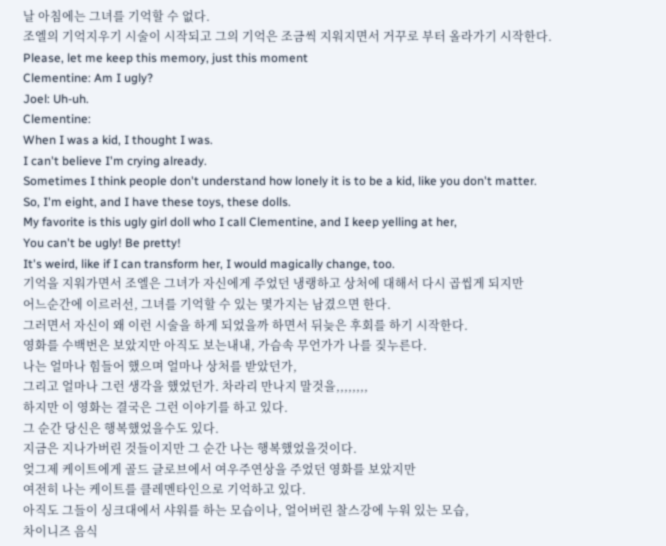날 아침에는 그녀를 기억할 수 없다.
조엘의 기억지우기 시술이 시작되고 그의 기억은 조금씩 지워지면서 거꾸로 부터 올라가기 시작한다.
Please, let me keep this memory, just this moment
Clementine: Am I ugly?
Joel: Uh-uh.
Clementine:
When I was a kid, I thought I was.
I can't believe I'm crying already.
Sometimes I think people don't understand how lonely it is to be a kid, like you don't matter.
So, I'm eight, and I have these toys, these dolls.
My favorite is this ugly girl doll who I call Clementine, and I keep yelling at her,
You can't be ugly! Be pretty!
It's weird, like if I can transform her, I would magically change, too.
기억을 지워가면서 조엘은 그녀가 자신에게 주었던 냉랭하고 상처에 대해서 다시 곱씹게 되지만
어느순간에 이르러선, 그녀를 기억할 수 있는 몇가지는 남겼으면 한다.
그러면서 자신이 왜 이런 시술을 하게 되었을까 하면서 뒤늦은 후회를 하기 시작한다.
영화를 수백번은 보았지만 아직도 보는내내, 가슴속 무언가가 나를 짖누른다.
나는 얼마나 힘들어 했으며 얼마나 상처를 받았던가,
그리고 얼마나 그런 생각을 했었던가. 차라리 만나지 말것을,,,,,,,,
하지만 이 영화는 결국은 그런 이야기를 하고 있다.
그 순간 당신은 행복했었을수도 있다.
지금은 지나가버린 것들이지만 그 순간 나는 행복했었을것이다.
엊그제 케이트에게 골드 글로브에서 여우주연상을 주었던 영화를 보았지만
여전히 나는 케이트를 클레멘타인으로 기억하고 있다.
아직도 그들이 싱크대에서 샤워를 하는 모습이나, 얼어버린 찰스강에 누워 있는 모습,
차이니즈 음식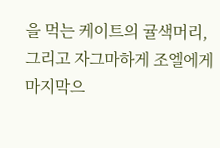을 먹는 케이트의 귤색머리,
그리고 자그마하게 조엘에게 마지막으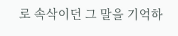로 속삭이던 그 말을 기억하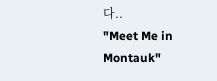다..
"Meet Me in Montauk"